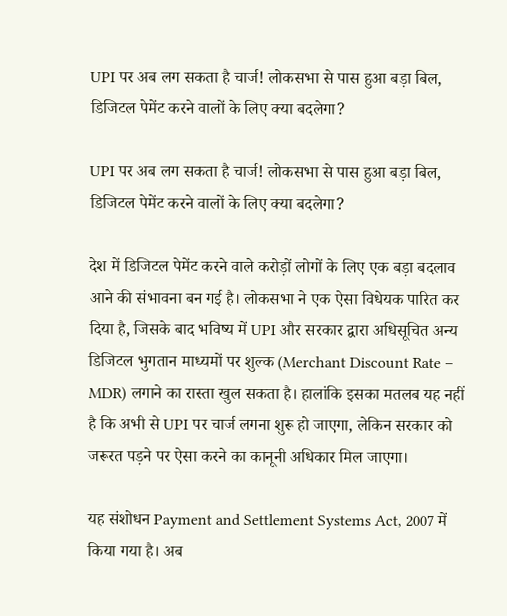UPI पर अब लग सकता है चार्ज! लोकसभा से पास हुआ बड़ा बिल, डिजिटल पेमेंट करने वालों के लिए क्या बदलेगा?

UPI पर अब लग सकता है चार्ज! लोकसभा से पास हुआ बड़ा बिल, डिजिटल पेमेंट करने वालों के लिए क्या बदलेगा?

देश में डिजिटल पेमेंट करने वाले करोड़ों लोगों के लिए एक बड़ा बदलाव आने की संभावना बन गई है। लोकसभा ने एक ऐसा विधेयक पारित कर दिया है, जिसके बाद भविष्य में UPI और सरकार द्वारा अधिसूचित अन्य डिजिटल भुगतान माध्यमों पर शुल्क (Merchant Discount Rate – MDR) लगाने का रास्ता खुल सकता है। हालांकि इसका मतलब यह नहीं है कि अभी से UPI पर चार्ज लगना शुरू हो जाएगा, लेकिन सरकार को जरूरत पड़ने पर ऐसा करने का कानूनी अधिकार मिल जाएगा।

यह संशोधन Payment and Settlement Systems Act, 2007 में किया गया है। अब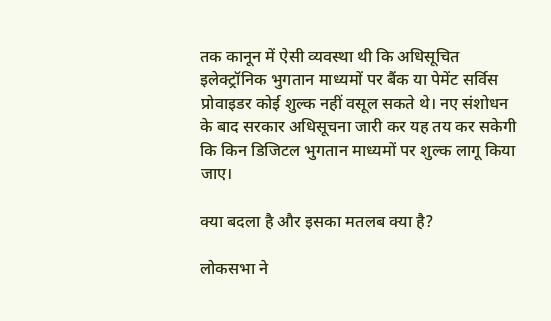तक कानून में ऐसी व्यवस्था थी कि अधिसूचित इलेक्ट्रॉनिक भुगतान माध्यमों पर बैंक या पेमेंट सर्विस प्रोवाइडर कोई शुल्क नहीं वसूल सकते थे। नए संशोधन के बाद सरकार अधिसूचना जारी कर यह तय कर सकेगी कि किन डिजिटल भुगतान माध्यमों पर शुल्क लागू किया जाए।

क्या बदला है और इसका मतलब क्या है?

लोकसभा ने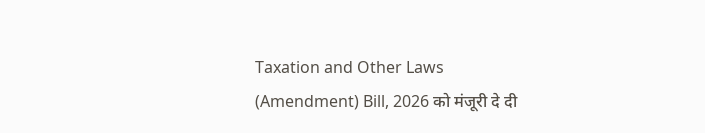Taxation and Other Laws (Amendment) Bill, 2026 को मंजूरी दे दी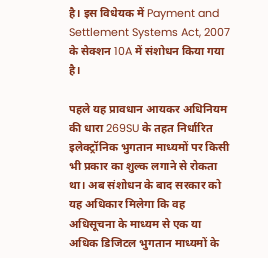है। इस विधेयक में Payment and Settlement Systems Act, 2007 के सेक्शन 10A में संशोधन किया गया है।

पहले यह प्रावधान आयकर अधिनियम की धारा 269SU के तहत निर्धारित इलेक्ट्रॉनिक भुगतान माध्यमों पर किसी भी प्रकार का शुल्क लगाने से रोकता था। अब संशोधन के बाद सरकार को यह अधिकार मिलेगा कि वह अधिसूचना के माध्यम से एक या अधिक डिजिटल भुगतान माध्यमों के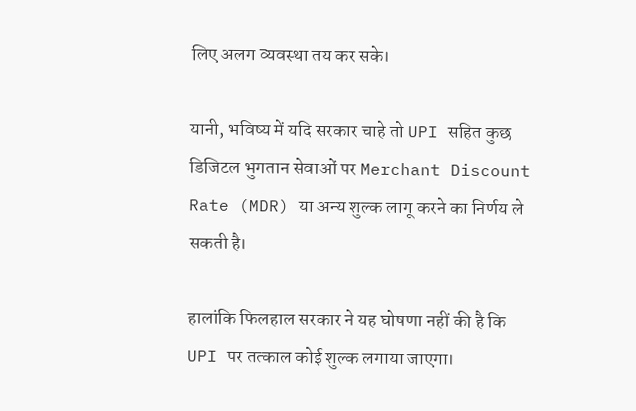लिए अलग व्यवस्था तय कर सके।

यानी, भविष्य में यदि सरकार चाहे तो UPI सहित कुछ डिजिटल भुगतान सेवाओं पर Merchant Discount Rate (MDR) या अन्य शुल्क लागू करने का निर्णय ले सकती है।

हालांकि फिलहाल सरकार ने यह घोषणा नहीं की है कि UPI पर तत्काल कोई शुल्क लगाया जाएगा।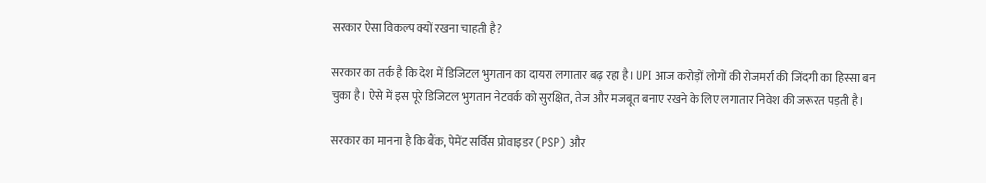सरकार ऐसा विकल्प क्यों रखना चाहती है?

सरकार का तर्क है कि देश में डिजिटल भुगतान का दायरा लगातार बढ़ रहा है। UPI आज करोड़ों लोगों की रोजमर्रा की जिंदगी का हिस्सा बन चुका है। ऐसे में इस पूरे डिजिटल भुगतान नेटवर्क को सुरक्षित, तेज और मजबूत बनाए रखने के लिए लगातार निवेश की जरूरत पड़ती है।

सरकार का मानना है कि बैंक, पेमेंट सर्विस प्रोवाइडर (PSP) और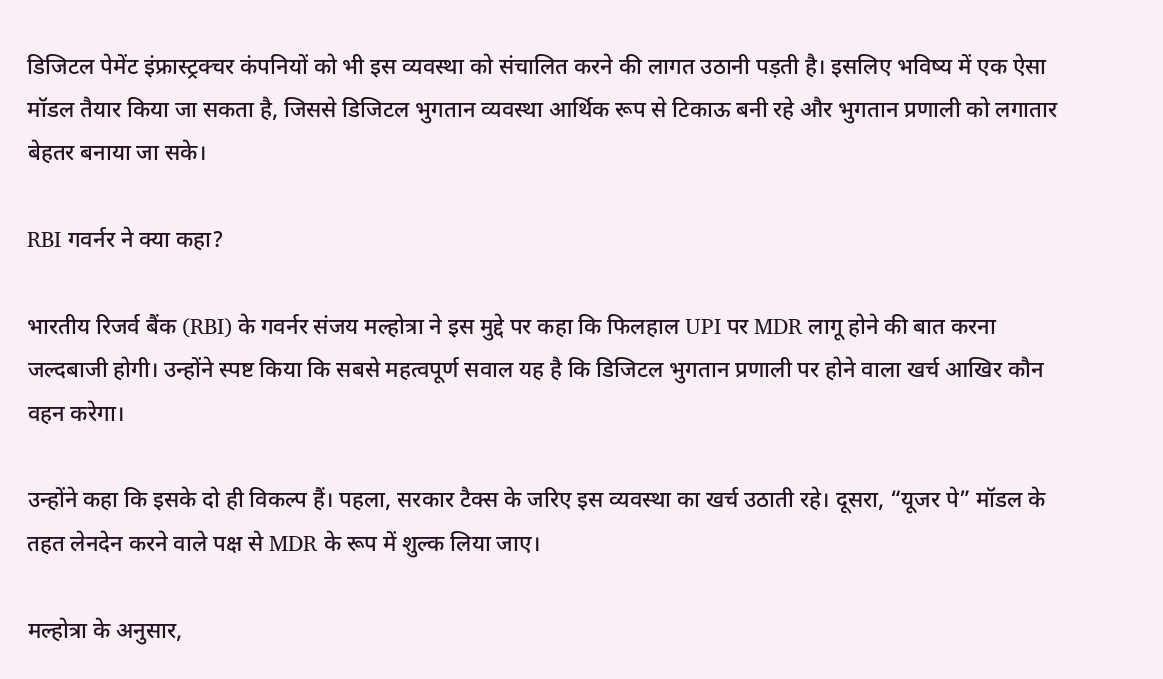डिजिटल पेमेंट इंफ्रास्ट्रक्चर कंपनियों को भी इस व्यवस्था को संचालित करने की लागत उठानी पड़ती है। इसलिए भविष्य में एक ऐसा मॉडल तैयार किया जा सकता है, जिससे डिजिटल भुगतान व्यवस्था आर्थिक रूप से टिकाऊ बनी रहे और भुगतान प्रणाली को लगातार बेहतर बनाया जा सके।

RBI गवर्नर ने क्या कहा?

भारतीय रिजर्व बैंक (RBI) के गवर्नर संजय मल्होत्रा ने इस मुद्दे पर कहा कि फिलहाल UPI पर MDR लागू होने की बात करना जल्दबाजी होगी। उन्होंने स्पष्ट किया कि सबसे महत्वपूर्ण सवाल यह है कि डिजिटल भुगतान प्रणाली पर होने वाला खर्च आखिर कौन वहन करेगा।

उन्होंने कहा कि इसके दो ही विकल्प हैं। पहला, सरकार टैक्स के जरिए इस व्यवस्था का खर्च उठाती रहे। दूसरा, “यूजर पे” मॉडल के तहत लेनदेन करने वाले पक्ष से MDR के रूप में शुल्क लिया जाए।

मल्होत्रा के अनुसार,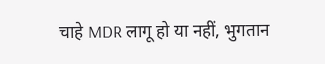चाहे MDR लागू हो या नहीं, भुगतान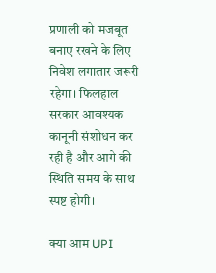प्रणाली को मजबूत बनाए रखने के लिए निवेश लगातार जरूरी रहेगा। फिलहाल सरकार आवश्यक कानूनी संशोधन कर रही है और आगे की स्थिति समय के साथ स्पष्ट होगी।

क्या आम UPI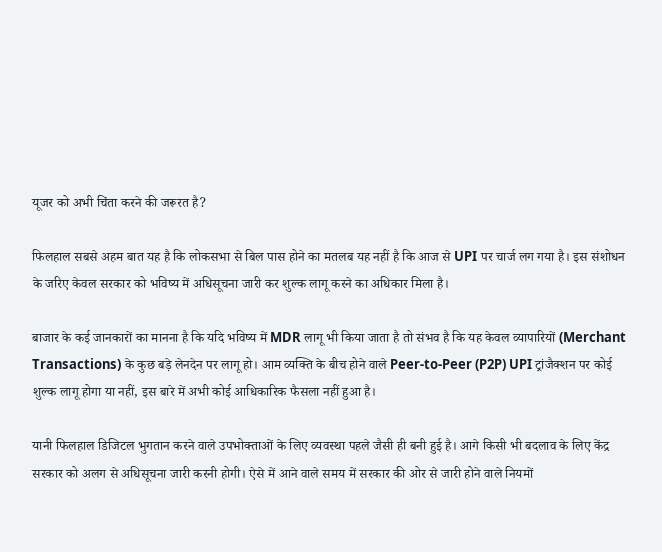यूजर को अभी चिंता करने की जरूरत है?

फिलहाल सबसे अहम बात यह है कि लोकसभा से बिल पास होने का मतलब यह नहीं है कि आज से UPI पर चार्ज लग गया है। इस संशोधन के जरिए केवल सरकार को भविष्य में अधिसूचना जारी कर शुल्क लागू करने का अधिकार मिला है।

बाजार के कई जानकारों का मानना है कि यदि भविष्य में MDR लागू भी किया जाता है तो संभव है कि यह केवल व्यापारियों (Merchant Transactions) के कुछ बड़े लेनदेन पर लागू हो। आम व्यक्ति के बीच होने वाले Peer-to-Peer (P2P) UPI ट्रांजैक्शन पर कोई शुल्क लागू होगा या नहीं, इस बारे में अभी कोई आधिकारिक फैसला नहीं हुआ है।

यानी फिलहाल डिजिटल भुगतान करने वाले उपभोक्ताओं के लिए व्यवस्था पहले जैसी ही बनी हुई है। आगे किसी भी बदलाव के लिए केंद्र सरकार को अलग से अधिसूचना जारी करनी होगी। ऐसे में आने वाले समय में सरकार की ओर से जारी होने वाले नियमों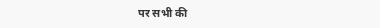पर सभी की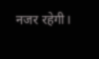नजर रहेगी।